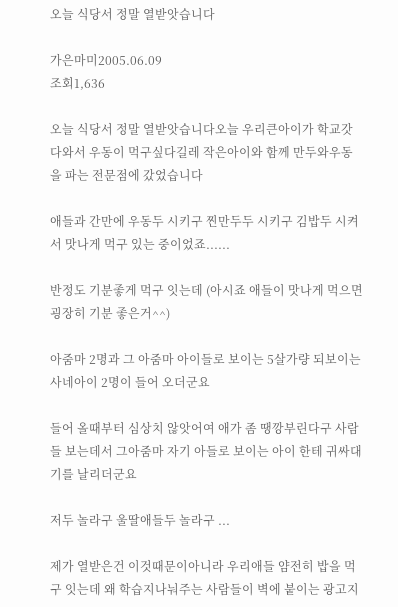오늘 식당서 정말 열받앗습니다

가은마미2005.06.09
조회1,636

오늘 식당서 정말 열받앗습니다오늘 우리큰아이가 학교갓다와서 우동이 먹구싶다길레 작은아이와 함께 만두와우동을 파는 전문점에 갔었습니다

애들과 간만에 우동두 시키구 찐만두두 시키구 김밥두 시켜서 맛나게 먹구 있는 중이었죠......

반정도 기분좋게 먹구 잇는데 (아시죠 애들이 맛나게 먹으면 굉장히 기분 좋은거^^)

아줌마 2명과 그 아줌마 아이들로 보이는 5살가량 되보이는 사네아이 2명이 들어 오더군요

들어 올때부터 심상치 않앗어여 애가 좀 땡깡부린다구 사람들 보는데서 그아줌마 자기 아들로 보이는 아이 한테 귀싸대기를 날리더군요

저두 놀라구 울딸애들두 놀라구 ...

제가 열받은건 이것때문이아니라 우리애들 얌전히 밥을 먹구 잇는데 왜 학습지나눠주는 사람들이 벽에 붙이는 광고지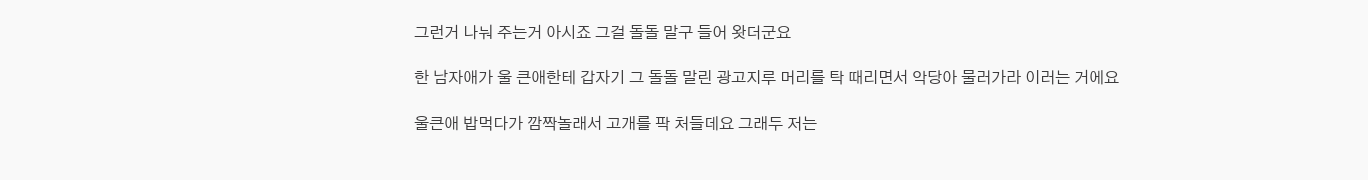그런거 나눠 주는거 아시죠 그걸 돌돌 말구 들어 왓더군요

한 남자애가 울 큰애한테 갑자기 그 돌돌 말린 광고지루 머리를 탁 때리면서 악당아 물러가라 이러는 거에요

울큰애 밥먹다가 깜짝놀래서 고개를 팍 처들데요 그래두 저는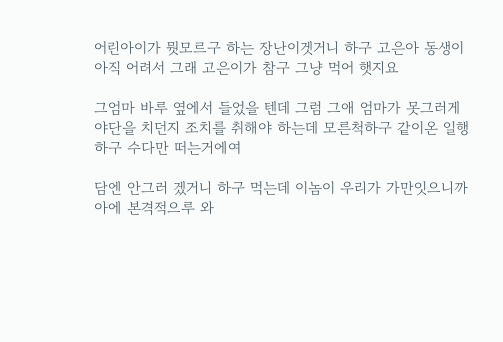어린아이가 뭣모르구 하는 장난이겟거니 하구 고은아 동생이 아직 어려서 그래 고은이가 참구 그냥 먹어 햇지요

그엄마 바루 옆에서 들었을 텐데 그럼 그애 엄마가 못그러게 야단을 치던지 조치를 취해야 하는데 모른척하구 같이온 일행하구 수다만 떠는거에여

담엔 안그러 겠거니 하구 먹는데 이놈이 우리가 가만잇으니까 아에 본격적으루 와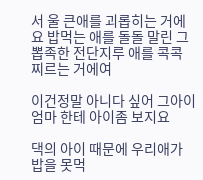서 울 큰애를 괴롭히는 거에요 밥먹는 애를 돌돌 말린 그 뽑족한 전단지루 애를 콕콕 찌르는 거에여

이건정말 아니다 싶어 그아이 엄마 한테 아이좀 보지요

댁의 아이 때문에 우리애가 밥을 못먹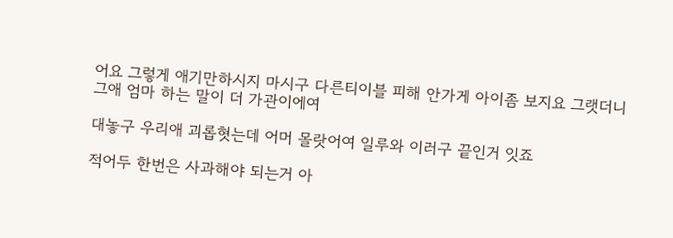어요 그렇게 애기만하시지 마시구 다른티이블 피해 안가게 아이좀 보지요 그랫더니 그애 엄마 하는 말이 더 가관이에여

대놓구 우리애 괴롭혓는데 어머 몰랏어여 일루와 이러구 끝인거 잇죠

적어두 한번은 사과해야 되는거 아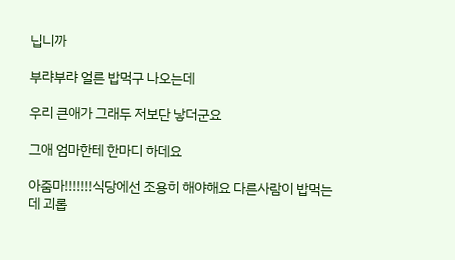닙니까

부랴부랴 얼른 밥먹구 나오는데

우리 큰애가 그래두 저보단 낳더군요

그애 엄마한테 한마디 하데요

아줌마!!!!!!!식당에선 조용히 해야해요 다른사람이 밥먹는데 괴롭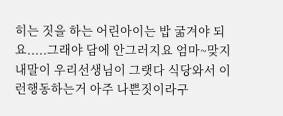히는 짓을 하는 어린아이는 밥 굶겨야 되요.....그래야 담에 안그러지요 엄마~맞지 내말이 우리선생님이 그랫다 식당와서 이런행동하는거 아주 나쁜짓이라구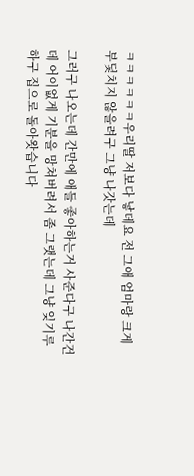ㅋㅋㅋㅋㅋㅋ우리딸 저보다 낳데요 전 그애 엄마랑 크게 부딫치지 않을려구 그냥 나갓는데

그러구 나오는데 간만에 애들 좋아하는거 사준다구 나간건데 어이없게 기분을 망쳐버려서 좀 그랫는데 그냥 잊기루 하구 집으로 돌아왓습니다